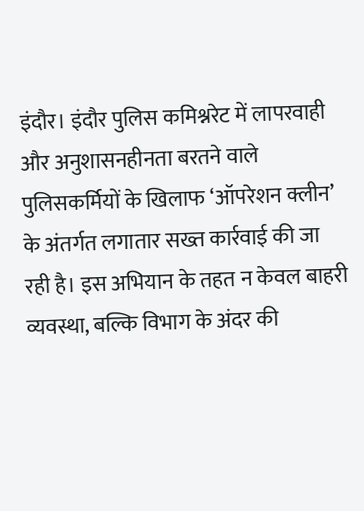इंदौर। इंदौर पुलिस कमिश्नरेट में लापरवाही और अनुशासनहीनता बरतने वाले पुलिसकर्मियों के खिलाफ ‘ऑपरेशन क्लीन’ के अंतर्गत लगातार सख्त कार्रवाई की जा रही है। इस अभियान के तहत न केवल बाहरी व्यवस्था, बल्कि विभाग के अंदर की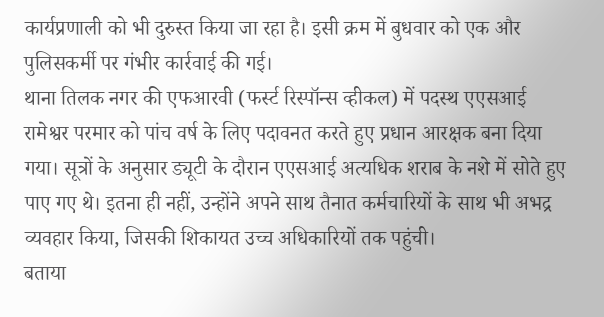कार्यप्रणाली को भी दुरुस्त किया जा रहा है। इसी क्रम में बुधवार को एक और पुलिसकर्मी पर गंभीर कार्रवाई की गई।
थाना तिलक नगर की एफआरवी (फर्स्ट रिस्पॉन्स व्हीकल) में पदस्थ एएसआई रामेश्वर परमार को पांच वर्ष के लिए पदावनत करते हुए प्रधान आरक्षक बना दिया गया। सूत्रों के अनुसार ड्यूटी के दौरान एएसआई अत्यधिक शराब के नशे में सोते हुए पाए गए थे। इतना ही नहीं, उन्होंने अपने साथ तैनात कर्मचारियों के साथ भी अभद्र व्यवहार किया, जिसकी शिकायत उच्च अधिकारियों तक पहुंची।
बताया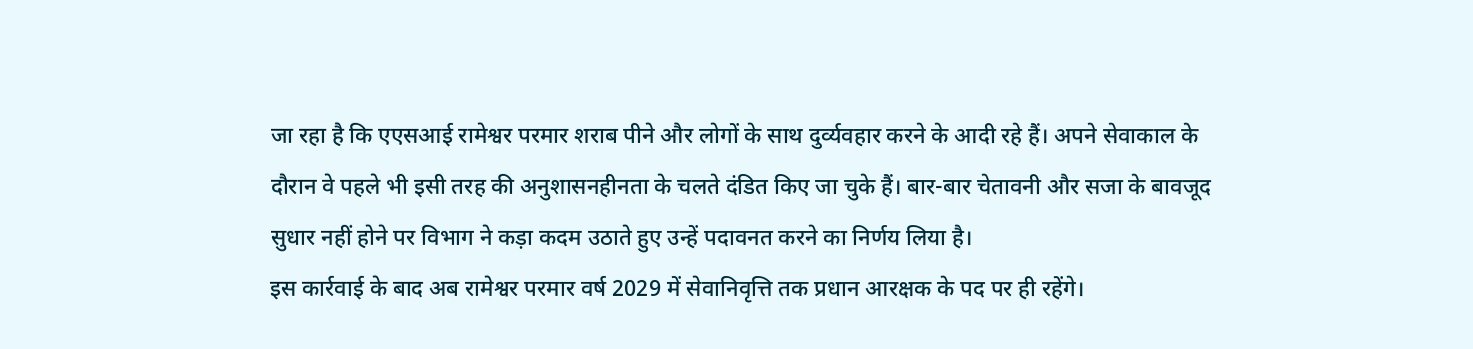जा रहा है कि एएसआई रामेश्वर परमार शराब पीने और लोगों के साथ दुर्व्यवहार करने के आदी रहे हैं। अपने सेवाकाल के दौरान वे पहले भी इसी तरह की अनुशासनहीनता के चलते दंडित किए जा चुके हैं। बार-बार चेतावनी और सजा के बावजूद सुधार नहीं होने पर विभाग ने कड़ा कदम उठाते हुए उन्हें पदावनत करने का निर्णय लिया है।
इस कार्रवाई के बाद अब रामेश्वर परमार वर्ष 2029 में सेवानिवृत्ति तक प्रधान आरक्षक के पद पर ही रहेंगे।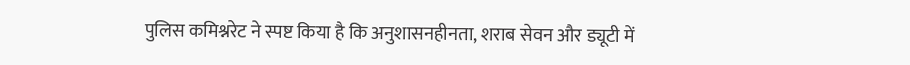पुलिस कमिश्नरेट ने स्पष्ट किया है कि अनुशासनहीनता, शराब सेवन और ड्यूटी में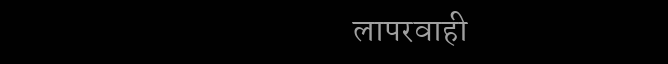लापरवाही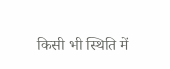किसी भी स्थिति में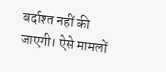बर्दाश्त नहीं की जाएगी। ऐसे मामलों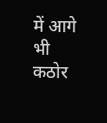में आगे भी कठोर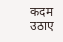कदम उठाए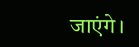जाएंगे।